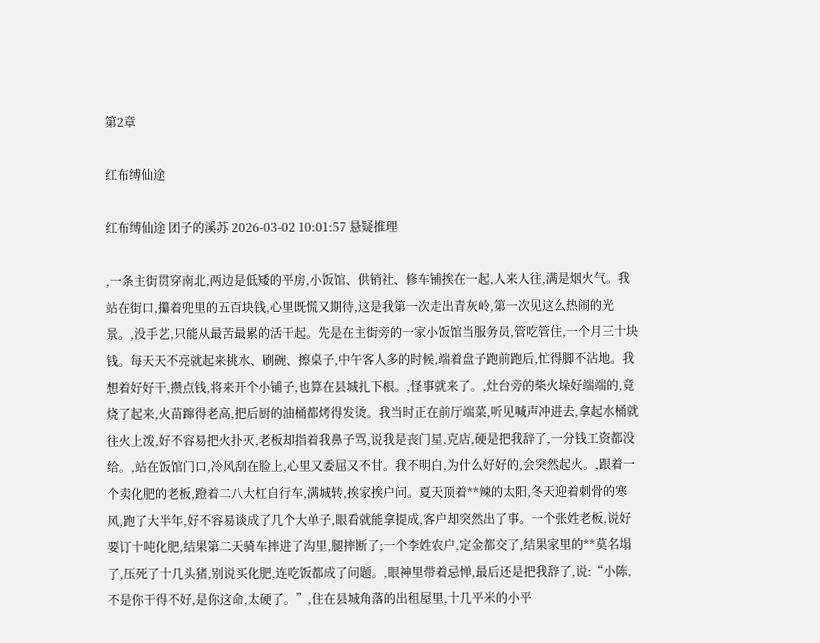第2章

红布缚仙途

红布缚仙途 团子的溪苏 2026-03-02 10:01:57 悬疑推理

,一条主街贯穿南北,两边是低矮的平房,小饭馆、供销社、修车铺挨在一起,人来人往,满是烟火气。我站在街口,攥着兜里的五百块钱,心里既慌又期待,这是我第一次走出青灰岭,第一次见这么热闹的光景。,没手艺,只能从最苦最累的活干起。先是在主街旁的一家小饭馆当服务员,管吃管住,一个月三十块钱。每天天不亮就起来挑水、刷碗、擦桌子,中午客人多的时候,端着盘子跑前跑后,忙得脚不沾地。我想着好好干,攒点钱,将来开个小铺子,也算在县城扎下根。,怪事就来了。,灶台旁的柴火垛好端端的,竟烧了起来,火苗蹿得老高,把后厨的油桶都烤得发烫。我当时正在前厅端菜,听见喊声冲进去,拿起水桶就往火上泼,好不容易把火扑灭,老板却指着我鼻子骂,说我是丧门星,克店,硬是把我辞了,一分钱工资都没给。,站在饭馆门口,冷风刮在脸上,心里又委屈又不甘。我不明白,为什么好好的,会突然起火。,跟着一个卖化肥的老板,蹬着二八大杠自行车,满城转,挨家挨户问。夏天顶着**辣的太阳,冬天迎着刺骨的寒风,跑了大半年,好不容易谈成了几个大单子,眼看就能拿提成,客户却突然出了事。一个张姓老板,说好要订十吨化肥,结果第二天骑车摔进了沟里,腿摔断了;一个李姓农户,定金都交了,结果家里的**莫名塌了,压死了十几头猪,别说买化肥,连吃饭都成了问题。,眼神里带着忌惮,最后还是把我辞了,说:“小陈,不是你干得不好,是你这命,太硬了。”,住在县城角落的出租屋里,十几平米的小平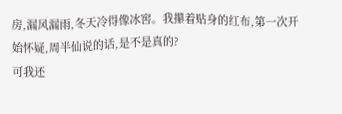房,漏风漏雨,冬天冷得像冰窖。我攥着贴身的红布,第一次开始怀疑,周半仙说的话,是不是真的?
可我还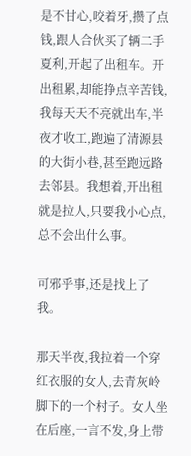是不甘心,咬着牙,攒了点钱,跟人合伙买了辆二手夏利,开起了出租车。开出租累,却能挣点辛苦钱,我每天天不亮就出车,半夜才收工,跑遍了清源县的大街小巷,甚至跑远路去邻县。我想着,开出租就是拉人,只要我小心点,总不会出什么事。

可邪乎事,还是找上了我。

那天半夜,我拉着一个穿红衣服的女人,去青灰岭脚下的一个村子。女人坐在后座,一言不发,身上带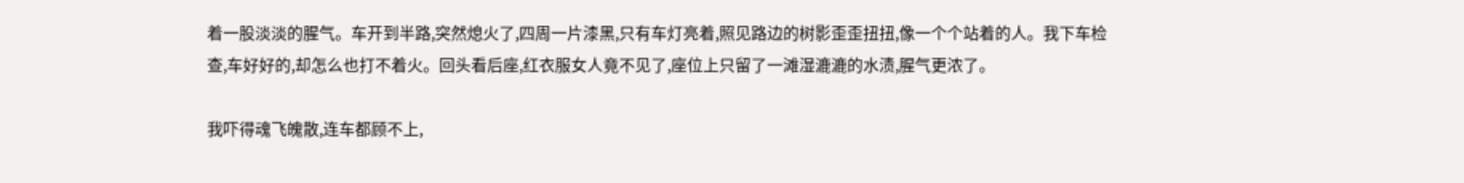着一股淡淡的腥气。车开到半路,突然熄火了,四周一片漆黑,只有车灯亮着,照见路边的树影歪歪扭扭,像一个个站着的人。我下车检查,车好好的,却怎么也打不着火。回头看后座,红衣服女人竟不见了,座位上只留了一滩湿漉漉的水渍,腥气更浓了。

我吓得魂飞魄散,连车都顾不上,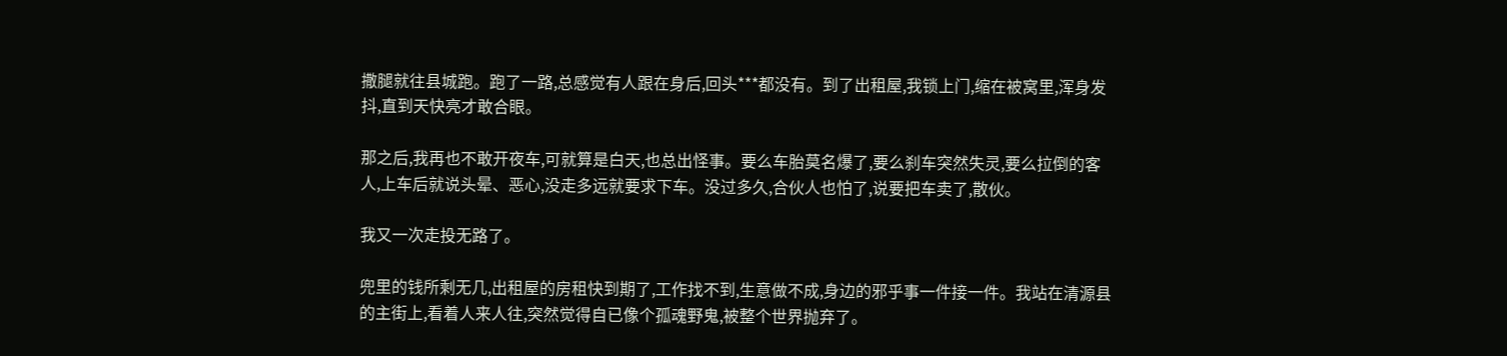撒腿就往县城跑。跑了一路,总感觉有人跟在身后,回头***都没有。到了出租屋,我锁上门,缩在被窝里,浑身发抖,直到天快亮才敢合眼。

那之后,我再也不敢开夜车,可就算是白天,也总出怪事。要么车胎莫名爆了,要么刹车突然失灵,要么拉倒的客人,上车后就说头晕、恶心,没走多远就要求下车。没过多久,合伙人也怕了,说要把车卖了,散伙。

我又一次走投无路了。

兜里的钱所剩无几,出租屋的房租快到期了,工作找不到,生意做不成,身边的邪乎事一件接一件。我站在清源县的主街上,看着人来人往,突然觉得自已像个孤魂野鬼,被整个世界抛弃了。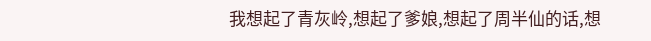我想起了青灰岭,想起了爹娘,想起了周半仙的话,想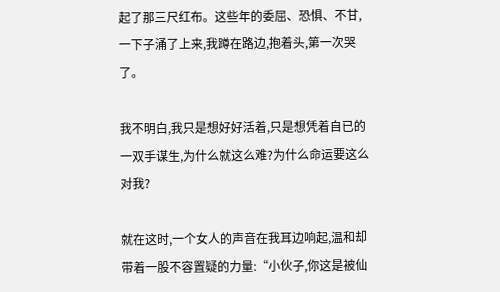起了那三尺红布。这些年的委屈、恐惧、不甘,一下子涌了上来,我蹲在路边,抱着头,第一次哭了。

我不明白,我只是想好好活着,只是想凭着自已的一双手谋生,为什么就这么难?为什么命运要这么对我?

就在这时,一个女人的声音在我耳边响起,温和却带着一股不容置疑的力量:“小伙子,你这是被仙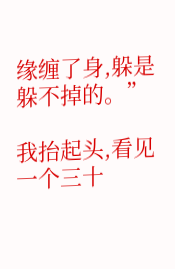缘缠了身,躲是躲不掉的。”

我抬起头,看见一个三十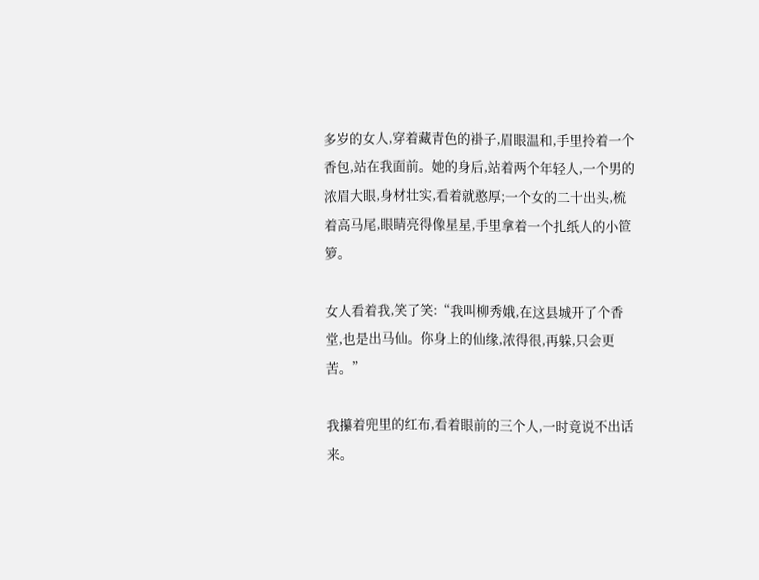多岁的女人,穿着藏青色的褂子,眉眼温和,手里拎着一个香包,站在我面前。她的身后,站着两个年轻人,一个男的浓眉大眼,身材壮实,看着就憨厚;一个女的二十出头,梳着高马尾,眼睛亮得像星星,手里拿着一个扎纸人的小笸箩。

女人看着我,笑了笑:“我叫柳秀娥,在这县城开了个香堂,也是出马仙。你身上的仙缘,浓得很,再躲,只会更苦。”

我攥着兜里的红布,看着眼前的三个人,一时竟说不出话来。